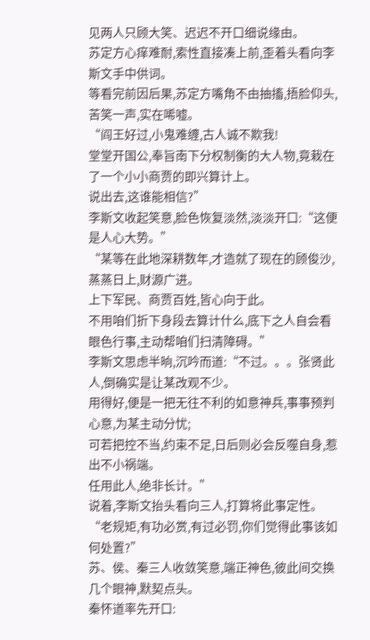见两人只顾大笑、迟迟不开口细说缘由。
苏定方心痒难耐,索性直接凑上前,歪着头看向李斯文手中供词。
等看完前因后果,苏定方嘴角不由抽搐,捂脸仰头,苦笑一声,实在唏嘘。
“阎王好过,小鬼难缠,古人诚不欺我!
堂堂开国公,奉旨南下分权制衡的大人物,竟栽在了一个小小商贾的即兴算计上。
说出去,这谁能相信?”
李斯文收起笑意,脸色恢复淡然,淡淡开口:“这便是人心大势。”
“某等在此地深耕数年,才造就了现在的顾俊沙,蒸蒸日上,财源广进。
上下军民、商贾百姓,皆心向于此。
不用咱们折下身段去算计什么,底下之人自会看眼色行事,主动帮咱们扫清障碍。”
李斯文思虑半晌,沉吟而道:“不过。。。张贤此人,倒确实是让某改观不少。
用得好,便是一把无往不利的如意神兵,事事预判心意,为某主动分忧;
可若把控不当,约束不足,日后则必会反噬自身,惹出不小祸端。
任用此人,绝非长计。”
说着,李斯文抬头看向三人,打算将此事定性。
“老规矩,有功必赏,有过必罚,你们觉得此事该如何处置?”
苏、侯、秦三人收敛笑意,端正神色,彼此间交换几个眼神,默契点头。
秦怀道率先开口: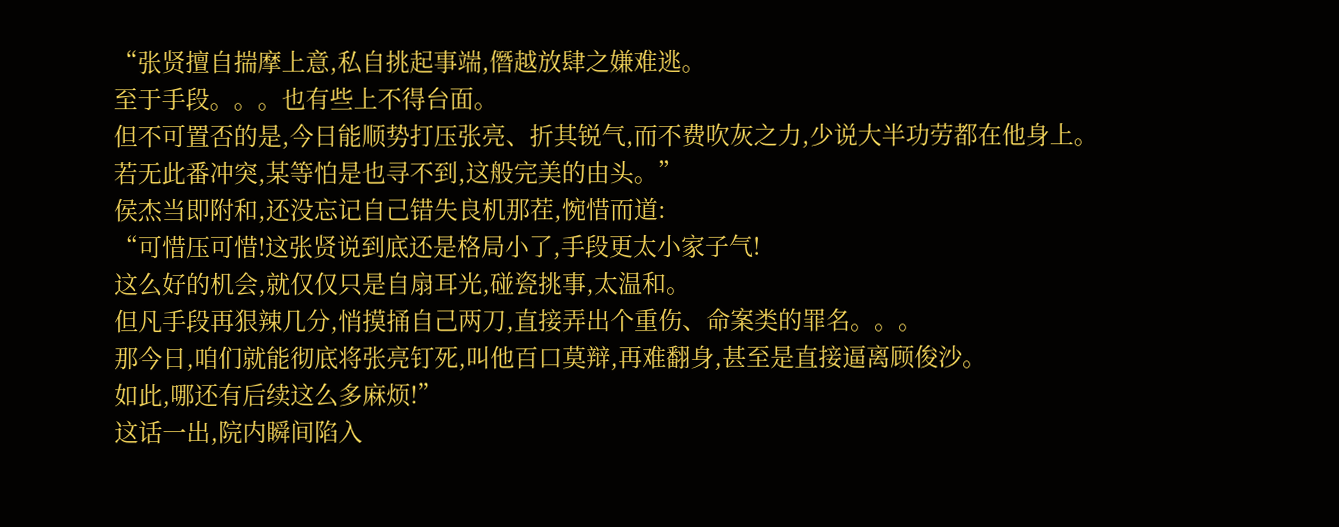“张贤擅自揣摩上意,私自挑起事端,僭越放肆之嫌难逃。
至于手段。。。也有些上不得台面。
但不可置否的是,今日能顺势打压张亮、折其锐气,而不费吹灰之力,少说大半功劳都在他身上。
若无此番冲突,某等怕是也寻不到,这般完美的由头。”
侯杰当即附和,还没忘记自己错失良机那茬,惋惜而道:
“可惜压可惜!这张贤说到底还是格局小了,手段更太小家子气!
这么好的机会,就仅仅只是自扇耳光,碰瓷挑事,太温和。
但凡手段再狠辣几分,悄摸捅自己两刀,直接弄出个重伤、命案类的罪名。。。
那今日,咱们就能彻底将张亮钉死,叫他百口莫辩,再难翻身,甚至是直接逼离顾俊沙。
如此,哪还有后续这么多麻烦!”
这话一出,院内瞬间陷入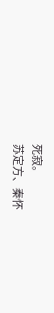死寂。
苏定方、秦怀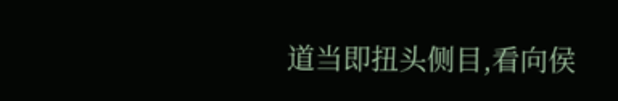道当即扭头侧目,看向侯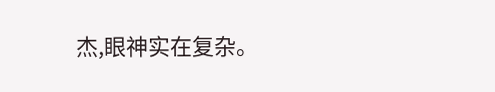杰,眼神实在复杂。